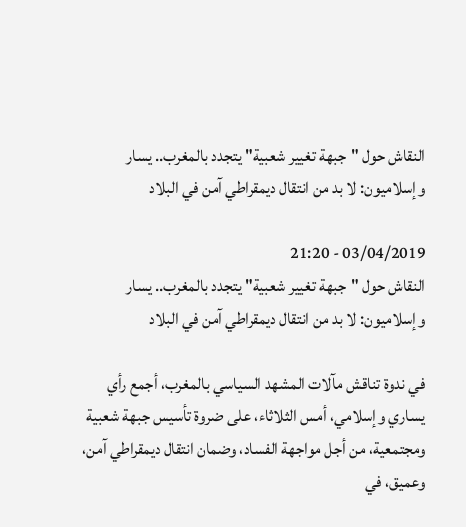النقاش حول "جبهة تغيير شعبية" يتجدد بالمغرب.. يسار وإسلاميون: لا بد من انتقال ديمقراطي آمن في البلاد

03/04/2019 - 21:20
النقاش حول "جبهة تغيير شعبية" يتجدد بالمغرب.. يسار وإسلاميون: لا بد من انتقال ديمقراطي آمن في البلاد

في ندوة تناقش مآلات المشهد السياسي بالمغرب، أجمع رأي يساري وإسلامي، أمس الثلاثاء، على ضروة تأسيس جبهة شعبية ومجتمعية، من أجل مواجهة الفساد، وضمان انتقال ديمقراطي آمن، وعميق، في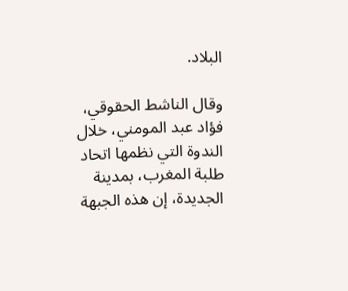البلاد.

وقال الناشط الحقوقي، فؤاد عبد المومني، خلال الندوة التي نظمها اتحاد طلبة المغرب، بمدينة الجديدة، إن هذه الجبهة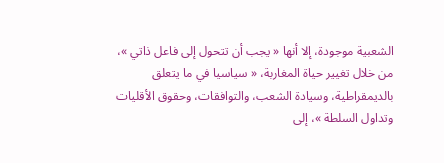الشعبية موجودة، إلا أنها « يجب أن تتحول إلى فاعل ذاتي »، من خلال تغيير حياة المغاربة، « سياسيا في ما يتعلق بالديمقراطية، وسيادة الشعب، والتوافقات، وحقوق الأقليات وتداول السلطة »، إلى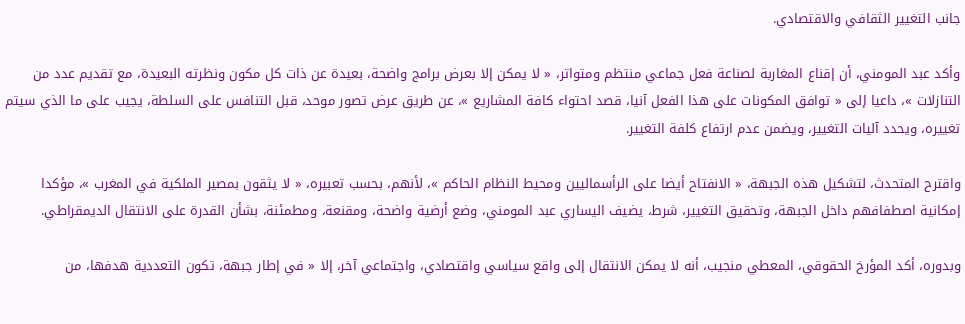جانب التغيير الثقافي والاقتصادي.

وأكد عبد المومني، أن إقناع المغاربة لصناعة فعل جماعي منتظم ومتواتر، « لا يمكن إلا بعرض برامج واضحة، بعيدة عن ذات كل مكون ونظرته البعيدة، مع تقديم عدد من التنازلات »، داعيا إلى « توافق المكونات على هذا الفعل آنيا، قصد احتواء كافة المشاريع »، عن طريق عرض تصور موحد، قبل التنافس على السلطة، يجيب على ما الذي سيتم تغييره، ويحدد آليات التغيير، ويضمن عدم ارتفاع كلفة التغيير.

واقترح المتحدث، لتشكيل هذه الجبهة، « الانفتاح أيضا على الرأسماليين ومحيط النظام الحاكم »، لأنهم، بحسب تعبيره، « لا يثقون بمصير الملكية في المغرب »، مؤكدا إمكانية اصطفافهم داخل الجبهة، وتحقيق التغيير، شرط، يضيف اليساري عبد المومني، وضع أرضية واضحة، ومقنعة، ومطمئنة، بشأن القدرة على الانتقال الديمقراطي.

وبدوره، أكد المؤرخ الحقوقي، المعطي منجيب، أنه لا يمكن الانتقال إلى واقع سياسي واقتصادي، واجتماعي آخر، إلا « في إطار جبهة، تكون التعددية هدفها، من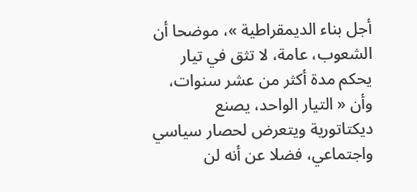أجل بناء الديمقراطية »، موضحا أن الشعوب، عامة، لا تثق في تيار يحكم مدة أكثر من عشر سنوات، وأن « التيار الواحد، يصنع ديكتاتورية ويتعرض لحصار سياسي واجتماعي، فضلا عن أنه لن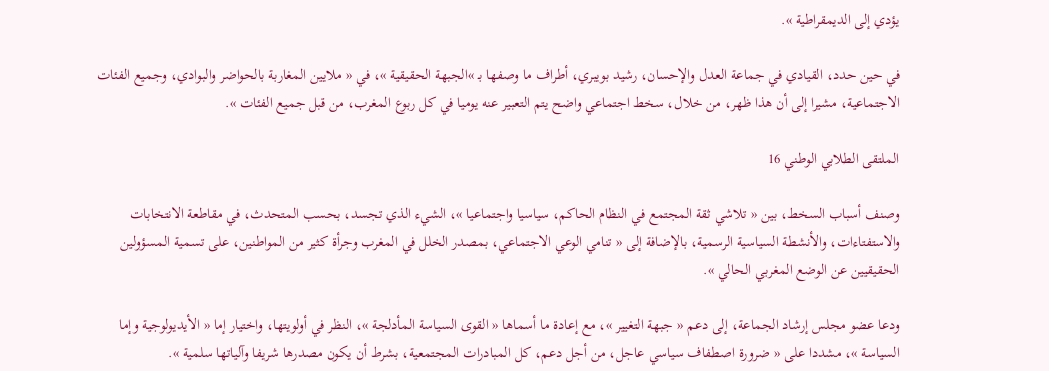يؤدي إلى الديمقراطية ».

في حين حدد، القيادي في جماعة العدل والإحسان، رشيد بويبري، أطراف ما وصفها بـ »الجبهة الحقيقية »، في « ملايين المغاربة بالحواضر والبوادي، وجميع الفئات الاجتماعية، مشيرا إلى أن هذا ظهر، من خلال، سخط اجتماعي واضح يتم التعبير عنه يوميا في كل ربوع المغرب، من قبل جميع الفئات ».

الملتقى الطلابي الوطني 16

وصنف أسباب السخط، بين « تلاشي ثقة المجتمع في النظام الحاكم، سياسيا واجتماعيا »، الشيء الذي تجسد، بحسب المتحدث، في مقاطعة الانتخابات والاستفتاءات، والأنشطة السياسية الرسمية، بالإضافة إلى « تنامي الوعي الاجتماعي، بمصدر الخلل في المغرب وجرأة كثير من المواطنين، على تسمية المسؤولين الحقيقيين عن الوضع المغربي الحالي ».

ودعا عضو مجلس إرشاد الجماعة، إلى دعم « جبهة التغيير »، مع إعادة ما أسماها « القوى السياسة المأدلجة »، النظر في أولويتها، واختيار إما « الأيديولوجية وإما السياسة »، مشددا على « ضرورة اصطفاف سياسي عاجل، من أجل دعم، كل المبادرات المجتمعية، بشرط أن يكون مصدرها شريفا وآلياتها سلمية ».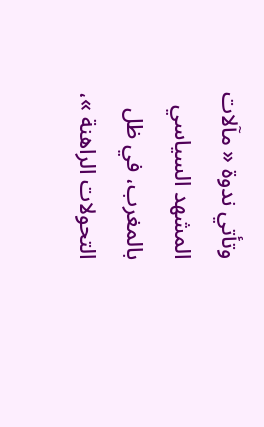وتأتي ندوة « مآلات المشهد السياسي بالمغرب، في ظل التحولات الراهنة »،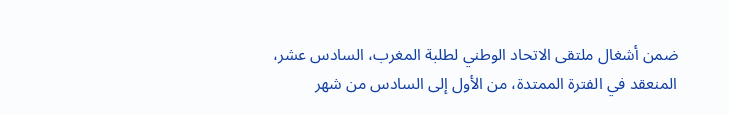ضمن أشغال ملتقى الاتحاد الوطني لطلبة المغرب، السادس عشر، المنعقد في الفترة الممتدة، من الأول إلى السادس من شهر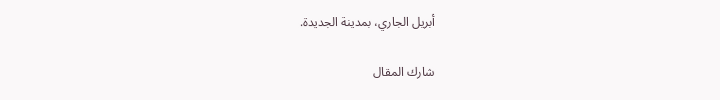أبريل الجاري، بمدينة الجديدة.

شارك المقال